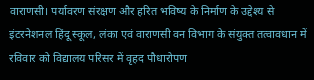वाराणसी। पर्यावरण संरक्षण और हरित भविष्य के निर्माण के उद्देश्य से इंटरनेशनल हिंदू स्कूल, लंका एवं वाराणसी वन विभाग के संयुक्त तत्वावधान में रविवार को विद्यालय परिसर में वृहद पौधारोपण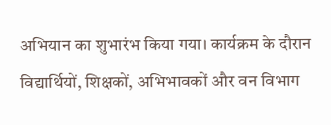अभियान का शुभारंभ किया गया। कार्यक्रम के दौरान विद्यार्थियों, शिक्षकों, अभिभावकों और वन विभाग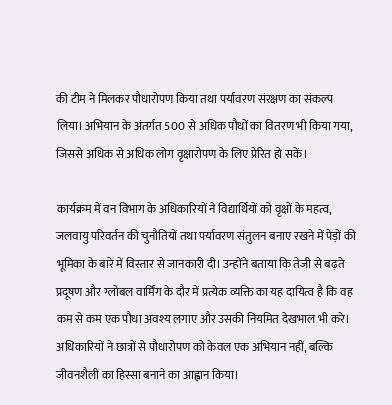की टीम ने मिलकर पौधारोपण किया तथा पर्यावरण संरक्षण का संकल्प लिया। अभियान के अंतर्गत 500 से अधिक पौधों का वितरण भी किया गया, जिससे अधिक से अधिक लोग वृक्षारोपण के लिए प्रेरित हो सकें।

कार्यक्रम में वन विभाग के अधिकारियों ने विद्यार्थियों को वृक्षों के महत्व, जलवायु परिवर्तन की चुनौतियों तथा पर्यावरण संतुलन बनाए रखने में पेड़ों की भूमिका के बारे में विस्तार से जानकारी दी। उन्होंने बताया कि तेजी से बढ़ते प्रदूषण और ग्लोबल वार्मिंग के दौर में प्रत्येक व्यक्ति का यह दायित्व है कि वह कम से कम एक पौधा अवश्य लगाए और उसकी नियमित देखभाल भी करे। अधिकारियों ने छात्रों से पौधारोपण को केवल एक अभियान नहीं, बल्कि जीवनशैली का हिस्सा बनाने का आह्वान किया।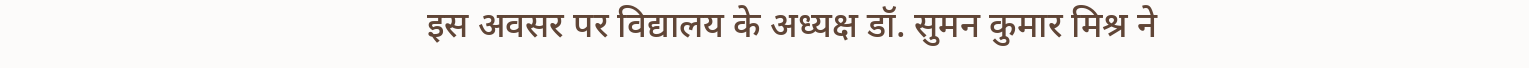इस अवसर पर विद्यालय के अध्यक्ष डॉ. सुमन कुमार मिश्र ने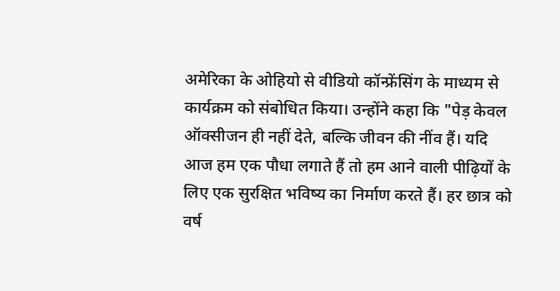अमेरिका के ओहियो से वीडियो कॉन्फ्रेंसिंग के माध्यम से कार्यक्रम को संबोधित किया। उन्होंने कहा कि "पेड़ केवल ऑक्सीजन ही नहीं देते, बल्कि जीवन की नींव हैं। यदि आज हम एक पौधा लगाते हैं तो हम आने वाली पीढ़ियों के लिए एक सुरक्षित भविष्य का निर्माण करते हैं। हर छात्र को वर्ष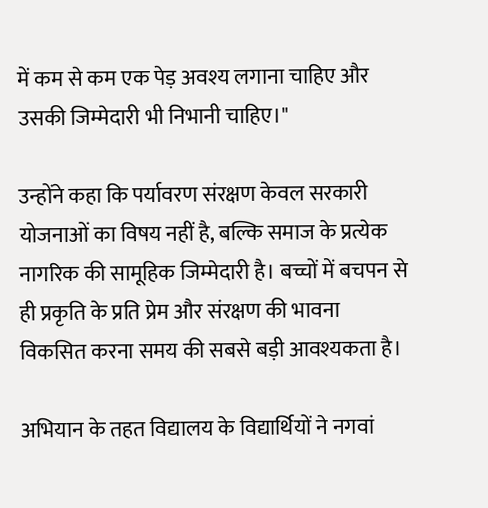में कम से कम एक पेड़ अवश्य लगाना चाहिए और उसकी जिम्मेदारी भी निभानी चाहिए।"

उन्होंने कहा कि पर्यावरण संरक्षण केवल सरकारी योजनाओं का विषय नहीं है, बल्कि समाज के प्रत्येक नागरिक की सामूहिक जिम्मेदारी है। बच्चों में बचपन से ही प्रकृति के प्रति प्रेम और संरक्षण की भावना विकसित करना समय की सबसे बड़ी आवश्यकता है।

अभियान के तहत विद्यालय के विद्यार्थियों ने नगवां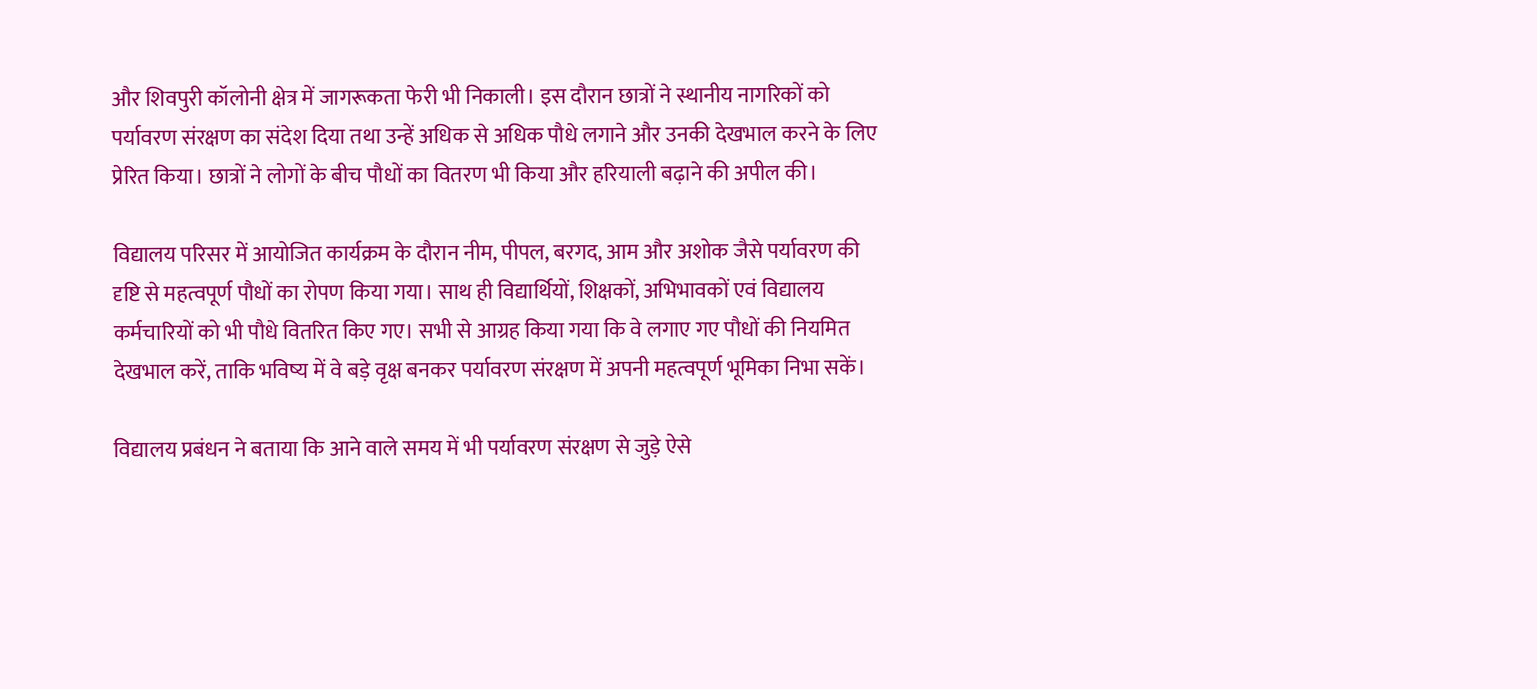और शिवपुरी कॉलोनी क्षेत्र में जागरूकता फेरी भी निकाली। इस दौरान छात्रों ने स्थानीय नागरिकों को पर्यावरण संरक्षण का संदेश दिया तथा उन्हें अधिक से अधिक पौधे लगाने और उनकी देखभाल करने के लिए प्रेरित किया। छात्रों ने लोगों के बीच पौधों का वितरण भी किया और हरियाली बढ़ाने की अपील की।

विद्यालय परिसर में आयोजित कार्यक्रम के दौरान नीम, पीपल, बरगद, आम और अशोक जैसे पर्यावरण की दृष्टि से महत्वपूर्ण पौधों का रोपण किया गया। साथ ही विद्यार्थियों, शिक्षकों, अभिभावकों एवं विद्यालय कर्मचारियों को भी पौधे वितरित किए गए। सभी से आग्रह किया गया कि वे लगाए गए पौधों की नियमित देखभाल करें, ताकि भविष्य में वे बड़े वृक्ष बनकर पर्यावरण संरक्षण में अपनी महत्वपूर्ण भूमिका निभा सकें।

विद्यालय प्रबंधन ने बताया कि आने वाले समय में भी पर्यावरण संरक्षण से जुड़े ऐसे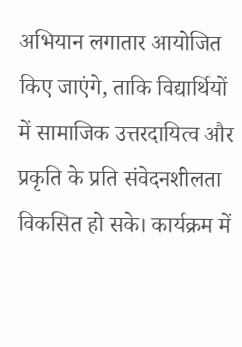अभियान लगातार आयोजित किए जाएंगे, ताकि विद्यार्थियों में सामाजिक उत्तरदायित्व और प्रकृति के प्रति संवेदनशीलता विकसित हो सके। कार्यक्रम में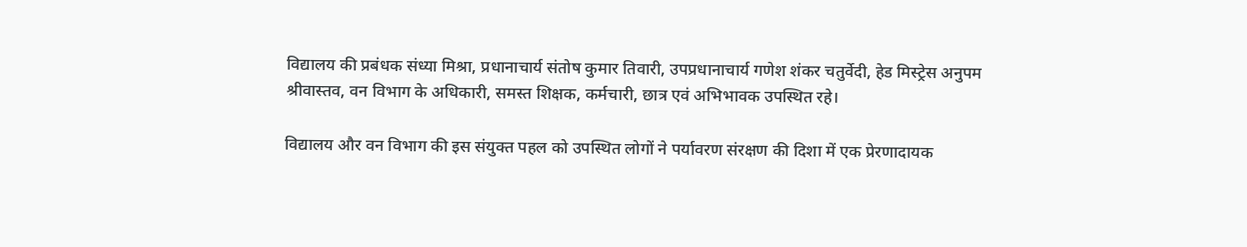विद्यालय की प्रबंधक संध्या मिश्रा, प्रधानाचार्य संतोष कुमार तिवारी, उपप्रधानाचार्य गणेश शंकर चतुर्वेदी, हेड मिस्ट्रेस अनुपम श्रीवास्तव, वन विभाग के अधिकारी, समस्त शिक्षक, कर्मचारी, छात्र एवं अभिभावक उपस्थित रहे।

विद्यालय और वन विभाग की इस संयुक्त पहल को उपस्थित लोगों ने पर्यावरण संरक्षण की दिशा में एक प्रेरणादायक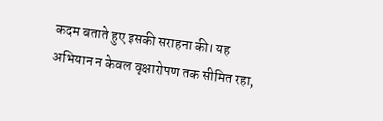कदम बताते हुए इसकी सराहना की। यह अभियान न केवल वृक्षारोपण तक सीमित रहा,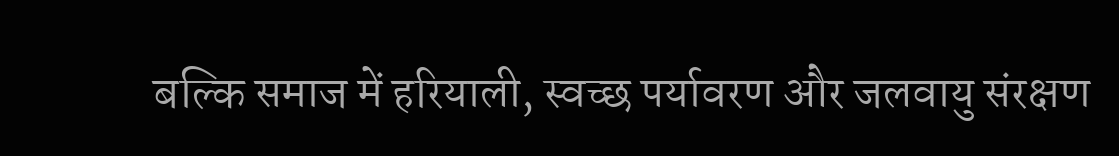बल्कि समाज में हरियाली, स्वच्छ पर्यावरण और जलवायु संरक्षण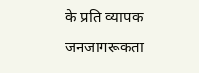के प्रति व्यापक जनजागरूकता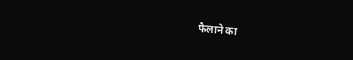फैलाने का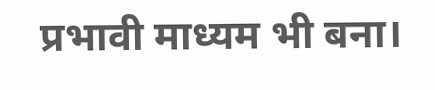प्रभावी माध्यम भी बना।